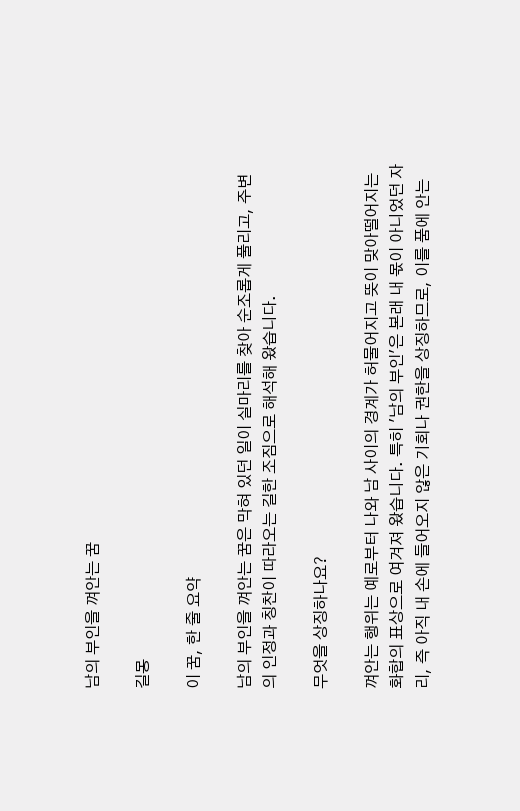남의 부인을 껴안는 꿈

길몽

이 꿈, 한 줄 요약

남의 부인을 껴안는 꿈은 막혀 있던 일이 실마리를 찾아 순조롭게 풀리고, 주변의 인정과 칭찬이 따라오는 길한 조짐으로 해석해 왔습니다.

무엇을 상징하나요?

껴안는 행위는 예로부터 나와 남 사이의 경계가 허물어지고 뜻이 맞아떨어지는 화합의 표상으로 여겨져 왔습니다. 특히 '남의 부인'은 본래 내 몫이 아니었던 자리, 즉 아직 내 손에 들어오지 않은 기회나 권한을 상징하므로, 이를 품에 안는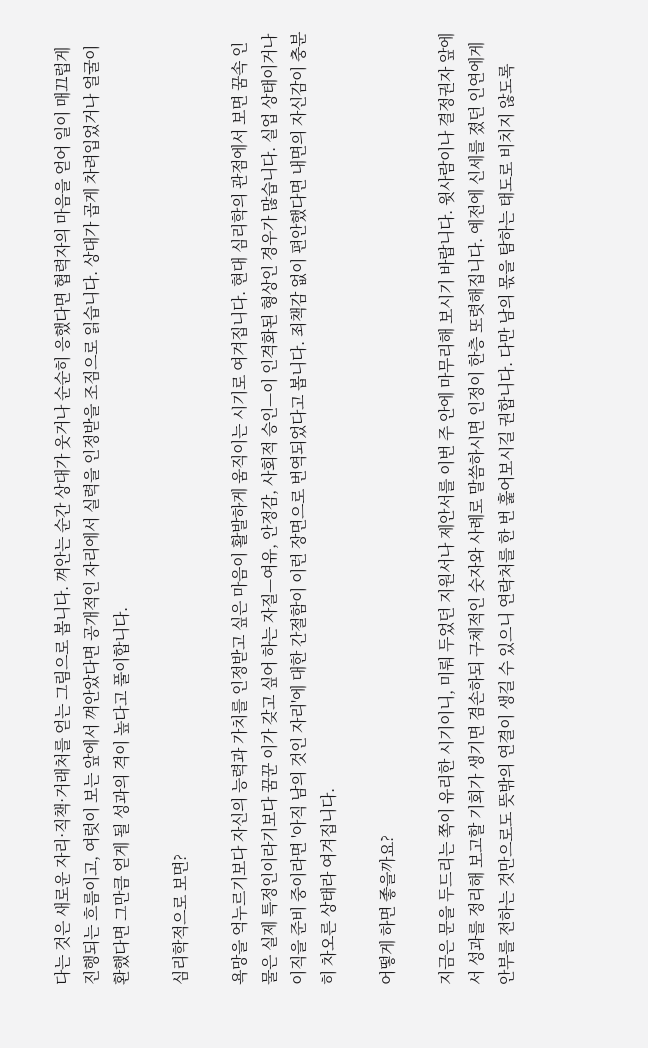다는 것은 새로운 자리·직책·거래처를 얻는 그림으로 봅니다. 껴안는 순간 상대가 웃거나 순순히 응했다면 협력자의 마음을 얻어 일이 매끄럽게 진행되는 흐름이고, 여럿이 보는 앞에서 껴안았다면 공개적인 자리에서 실력을 인정받을 조짐으로 읽습니다. 상대가 곱게 차려입었거나 얼굴이 환했다면 그만큼 얻게 될 성과의 격이 높다고 풀이합니다.

심리학적으로 보면?

욕망을 억누르기보다 자신의 능력과 가치를 인정받고 싶은 마음이 활발하게 움직이는 시기로 여겨집니다. 현대 심리학의 관점에서 보면 꿈속 인물은 실제 특정인이라기보다 꿈꾼 이가 갖고 싶어 하는 자질—여유, 안정감, 사회적 승인—이 인격화된 형상인 경우가 많습니다. 실업 상태이거나 이직을 준비 중이라면 '아직 남의 것인 자리'에 대한 간절함이 이런 장면으로 번역되었다고 봅니다. 죄책감 없이 편안했다면 내면의 자신감이 충분히 차오른 상태라 여겨집니다.

어떻게 하면 좋을까요?

지금은 문을 두드리는 쪽이 유리한 시기이니, 미뤄 두었던 지원서나 제안서를 이번 주 안에 마무리해 보시기 바랍니다. 윗사람이나 결정권자 앞에서 성과를 정리해 보고할 기회가 생기면 겸손하되 구체적인 숫자와 사례로 말씀하시면 인정이 한층 또렷해집니다. 예전에 신세를 졌던 인연에게 안부를 전하는 것만으로도 뜻밖의 연결이 생길 수 있으니 연락처를 한 번 훑어보시길 권합니다. 다만 남의 몫을 탐하는 태도로 비치지 않도록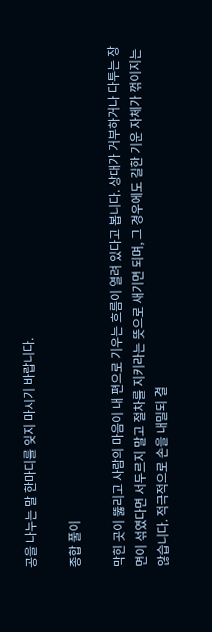공을 나누는 말 한마디를 잊지 마시기 바랍니다.

종합 풀이

막힌 곳이 뚫리고 사람의 마음이 내 편으로 기우는 흐름이 열려 있다고 봅니다. 상대가 거부하거나 다투는 장면이 섞였다면 서두르지 말고 절차를 지키라는 뜻으로 새기면 되며, 그 경우에도 길한 기운 자체가 꺾이지는 않습니다. 적극적으로 손을 내밀되 결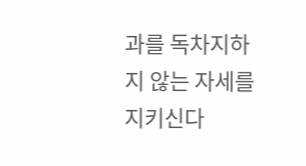과를 독차지하지 않는 자세를 지키신다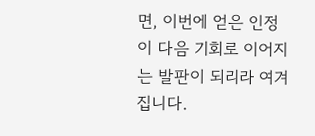면, 이번에 얻은 인정이 다음 기회로 이어지는 발판이 되리라 여겨집니다.